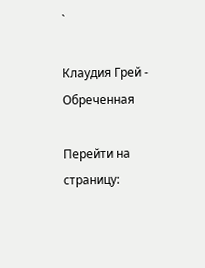`

Клаудия Грей - Обреченная

Перейти на страницу: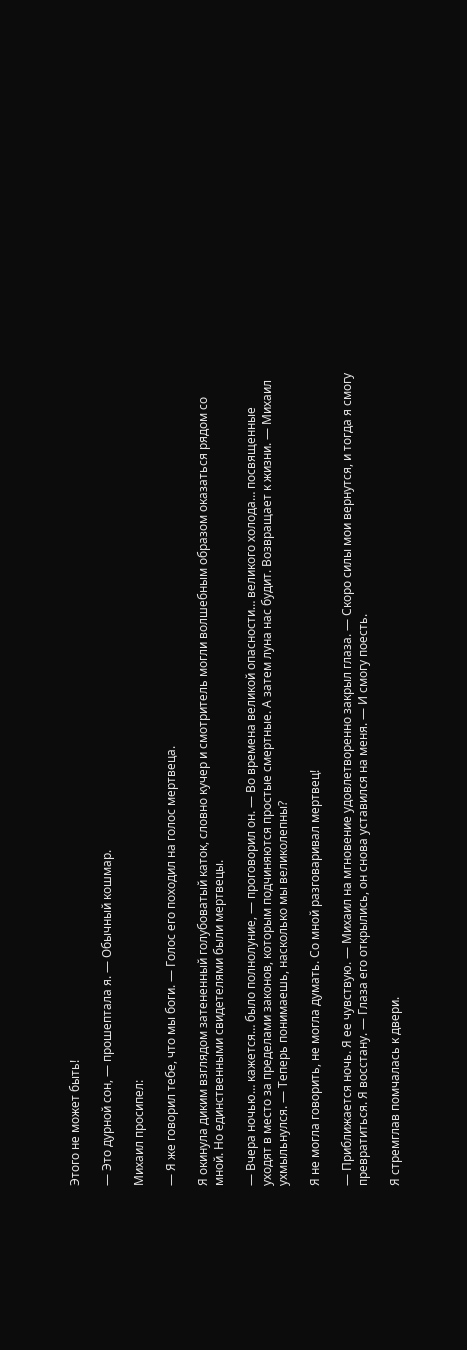Этого не может быть!

— Это дурной сон, — прошептала я. — Обычный кошмар.

Михаил просипел:

— Я же говорил тебе, что мы боги. — Голос его походил на голос мертвеца.

Я окинула диким взглядом затененный голубоватый каток, словно кучер и смотритель могли волшебным образом оказаться рядом со мной. Но единственными свидетелями были мертвецы.

— Вчера ночью… кажется… было полнолуние, — проговорил он. — Во времена великой опасности… великого холода… посвященные уходят в место за пределами законов, которым подчиняются простые смертные. А затем луна нас будит. Возвращает к жизни. — Михаил ухмыльнулся. — Теперь понимаешь, насколько мы великолепны?

Я не могла говорить, не могла думать. Со мной разговаривал мертвец!

— Приближается ночь. Я ее чувствую. — Михаил на мгновение удовлетворенно закрыл глаза. — Скоро силы мои вернутся, и тогда я смогу превратиться. Я восстану. — Глаза его открылись, он снова уставился на меня. — И смогу поесть.

Я стремглав помчалась к двери.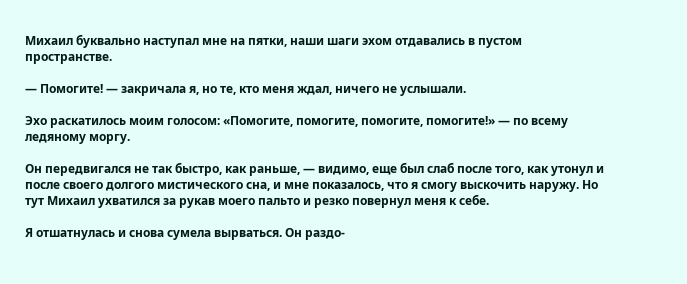Михаил буквально наступал мне на пятки, наши шаги эхом отдавались в пустом пространстве.

— Помогите! — закричала я, но те, кто меня ждал, ничего не услышали.

Эхо раскатилось моим голосом: «Помогите, помогите, помогите, помогите!» — по всему ледяному моргу.

Он передвигался не так быстро, как раньше, — видимо, еще был слаб после того, как утонул и после своего долгого мистического сна, и мне показалось, что я смогу выскочить наружу. Но тут Михаил ухватился за рукав моего пальто и резко повернул меня к себе.

Я отшатнулась и снова сумела вырваться. Он раздо-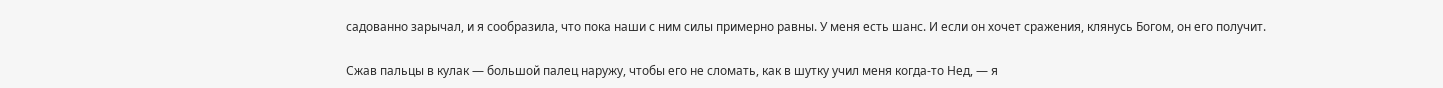садованно зарычал, и я сообразила, что пока наши с ним силы примерно равны. У меня есть шанс. И если он хочет сражения, клянусь Богом, он его получит.

Сжав пальцы в кулак — большой палец наружу, чтобы его не сломать, как в шутку учил меня когда-то Нед, — я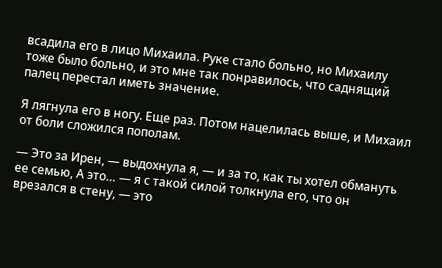всадила его в лицо Михаила. Руке стало больно, но Михаилу тоже было больно, и это мне так понравилось, что саднящий палец перестал иметь значение.

Я лягнула его в ногу. Еще раз. Потом нацелилась выше, и Михаил от боли сложился пополам.

— Это за Ирен, — выдохнула я, — и за то, как ты хотел обмануть ее семью, А это… — я с такой силой толкнула его, что он врезался в стену, — это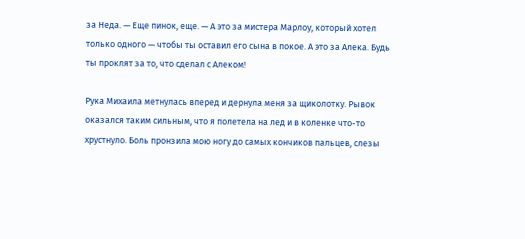за Неда. — Еще пинок, еще. — А это за мистера Марлоу, который хотел только одного — чтобы ты оставил его сына в покое. А это за Алека. Будь ты проклят за то, что сделал с Алеком!

Рука Михаила метнулась вперед и дернула меня за щиколотку. Рывок оказался таким сильным, что я полетела на лед и в коленке что-то хрустнуло. Боль пронзила мою ногу до самых кончиков пальцев, слезы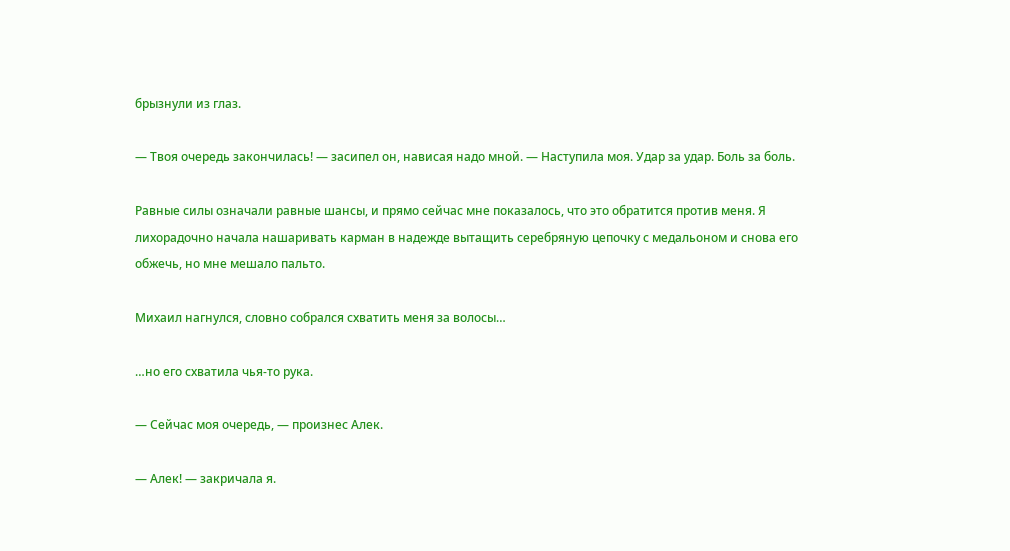брызнули из глаз.

— Твоя очередь закончилась! — засипел он, нависая надо мной. — Наступила моя. Удар за удар. Боль за боль.

Равные силы означали равные шансы, и прямо сейчас мне показалось, что это обратится против меня. Я лихорадочно начала нашаривать карман в надежде вытащить серебряную цепочку с медальоном и снова его обжечь, но мне мешало пальто.

Михаил нагнулся, словно собрался схватить меня за волосы…

…но его схватила чья-то рука.

— Сейчас моя очередь, — произнес Алек.

— Алек! — закричала я.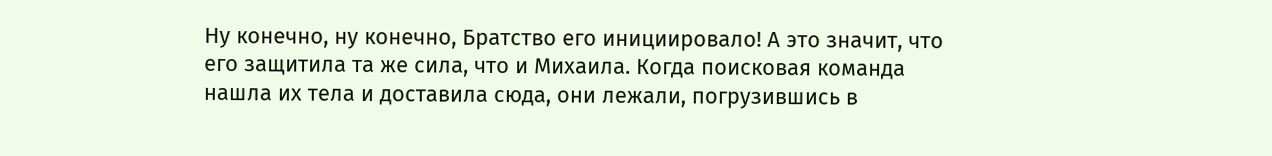Ну конечно, ну конечно, Братство его инициировало! А это значит, что его защитила та же сила, что и Михаила. Когда поисковая команда нашла их тела и доставила сюда, они лежали, погрузившись в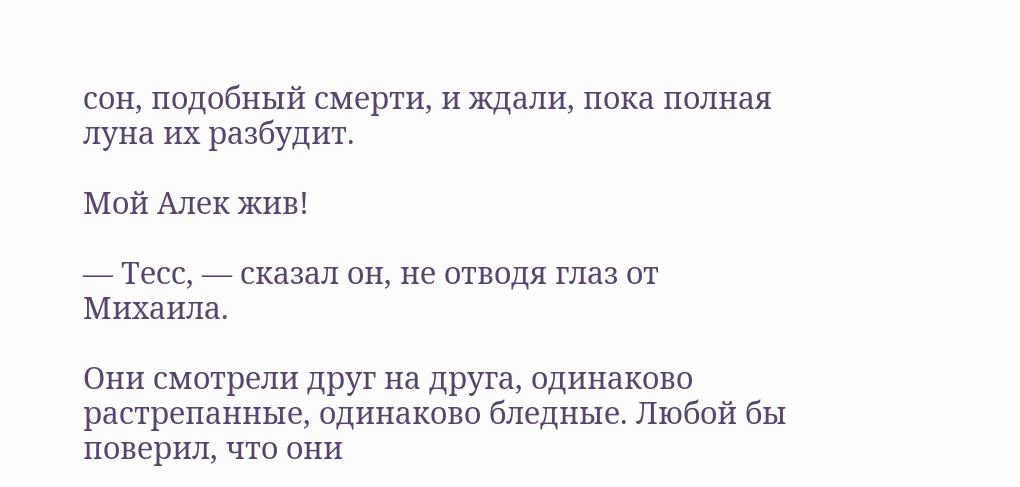сон, подобный смерти, и ждали, пока полная луна их разбудит.

Мой Алек жив!

— Тесс, — сказал он, не отводя глаз от Михаила.

Они смотрели друг на друга, одинаково растрепанные, одинаково бледные. Любой бы поверил, что они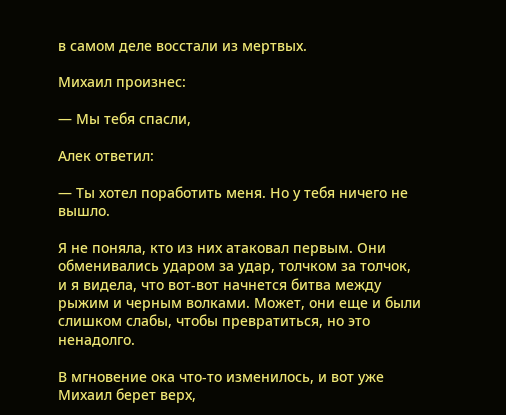в самом деле восстали из мертвых.

Михаил произнес:

— Мы тебя спасли,

Алек ответил:

— Ты хотел поработить меня. Но у тебя ничего не вышло.

Я не поняла, кто из них атаковал первым. Они обменивались ударом за удар, толчком за толчок, и я видела, что вот-вот начнется битва между рыжим и черным волками. Может, они еще и были слишком слабы, чтобы превратиться, но это ненадолго.

В мгновение ока что-то изменилось, и вот уже Михаил берет верх,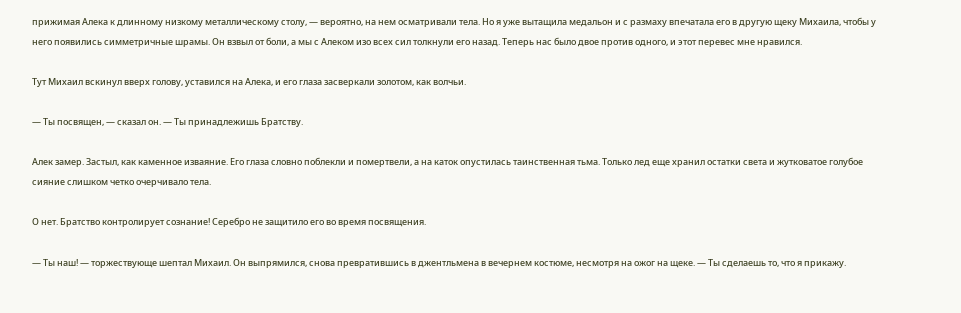прижимая Алека к длинному низкому металлическому столу, — вероятно, на нем осматривали тела. Но я уже вытащила медальон и с размаху впечатала его в другую щеку Михаила, чтобы у него появились симметричные шрамы. Он взвыл от боли, а мы с Алеком изо всех сил толкнули его назад. Теперь нас было двое против одного, и этот перевес мне нравился.

Тут Михаил вскинул вверх голову, уставился на Алека, и его глаза засверкали золотом, как волчьи.

— Ты посвящен, — сказал он. — Ты принадлежишь Братству.

Алек замер. Застыл, как каменное изваяние. Его глаза словно поблекли и помертвели, а на каток опустилась таинственная тьма. Только лед еще хранил остатки света и жутковатое голубое сияние слишком четко очерчивало тела.

О нет. Братство контролирует сознание! Серебро не защитило его во время посвящения.

— Ты наш! — торжествующе шептал Михаил. Он выпрямился, снова превратившись в джентльмена в вечернем костюме, несмотря на ожог на щеке. — Ты сделаешь то, что я прикажу.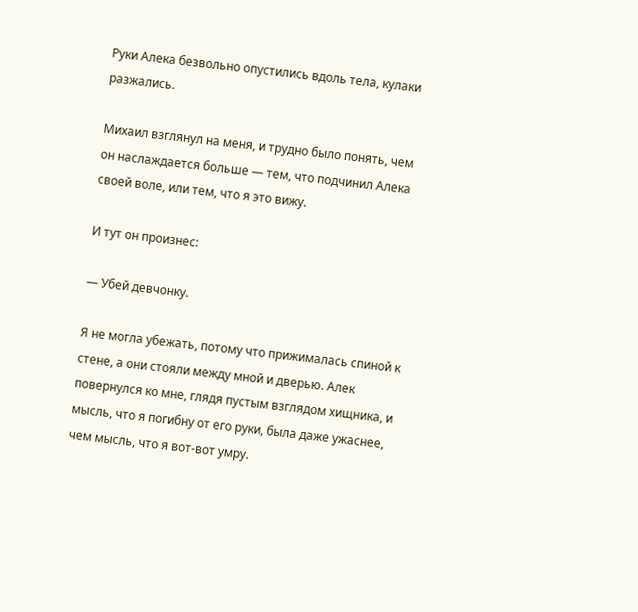Руки Алека безвольно опустились вдоль тела, кулаки разжались.

Михаил взглянул на меня, и трудно было понять, чем он наслаждается больше — тем, что подчинил Алека своей воле, или тем, что я это вижу.

И тут он произнес:

— Убей девчонку.

Я не могла убежать, потому что прижималась спиной к стене, а они стояли между мной и дверью. Алек повернулся ко мне, глядя пустым взглядом хищника, и мысль, что я погибну от его руки, была даже ужаснее, чем мысль, что я вот-вот умру.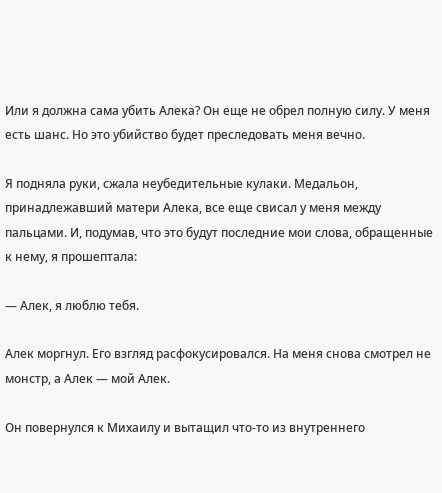Или я должна сама убить Алека? Он еще не обрел полную силу. У меня есть шанс. Но это убийство будет преследовать меня вечно.

Я подняла руки, сжала неубедительные кулаки. Медальон, принадлежавший матери Алека, все еще свисал у меня между пальцами. И, подумав, что это будут последние мои слова, обращенные к нему, я прошептала:

— Алек, я люблю тебя.

Алек моргнул. Его взгляд расфокусировался. На меня снова смотрел не монстр, а Алек — мой Алек.

Он повернулся к Михаилу и вытащил что-то из внутреннего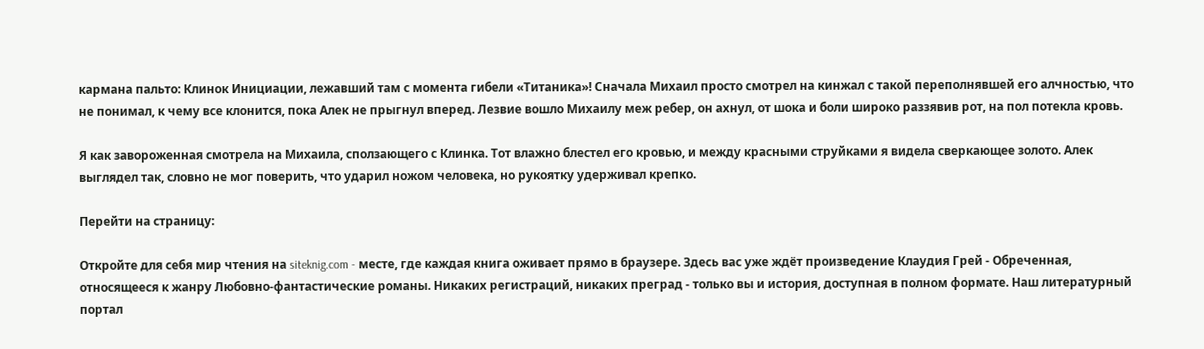кармана пальто: Клинок Инициации, лежавший там с момента гибели «Титаника»! Сначала Михаил просто смотрел на кинжал с такой переполнявшей его алчностью, что не понимал, к чему все клонится, пока Алек не прыгнул вперед. Лезвие вошло Михаилу меж ребер, он ахнул, от шока и боли широко раззявив рот, на пол потекла кровь.

Я как завороженная смотрела на Михаила, сползающего с Клинка. Тот влажно блестел его кровью, и между красными струйками я видела сверкающее золото. Алек выглядел так, словно не мог поверить, что ударил ножом человека, но рукоятку удерживал крепко.

Перейти на страницу:

Откройте для себя мир чтения на siteknig.com - месте, где каждая книга оживает прямо в браузере. Здесь вас уже ждёт произведение Клаудия Грей - Обреченная, относящееся к жанру Любовно-фантастические романы. Никаких регистраций, никаких преград - только вы и история, доступная в полном формате. Наш литературный портал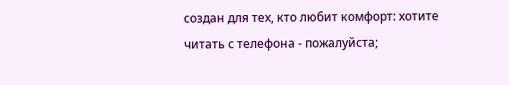создан для тех, кто любит комфорт: хотите читать с телефона - пожалуйста;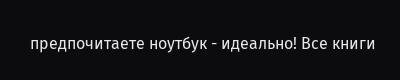предпочитаете ноутбук - идеально! Все книги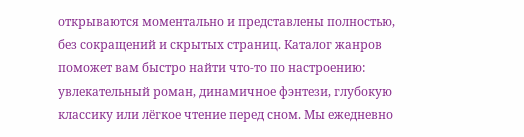открываются моментально и представлены полностью, без сокращений и скрытых страниц. Каталог жанров поможет вам быстро найти что-то по настроению: увлекательный роман, динамичное фэнтези, глубокую классику или лёгкое чтение перед сном. Мы ежедневно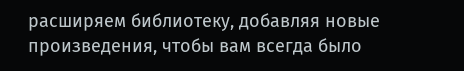расширяем библиотеку, добавляя новые произведения, чтобы вам всегда было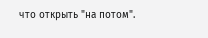что открыть "на потом".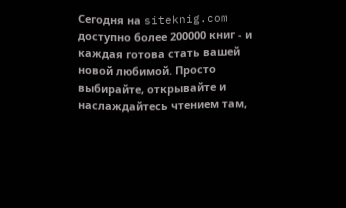Сегодня на siteknig.com доступно более 200000 книг - и каждая готова стать вашей новой любимой. Просто выбирайте, открывайте и наслаждайтесь чтением там,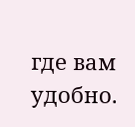где вам удобно.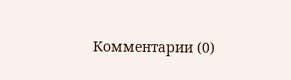Комментарии (0)